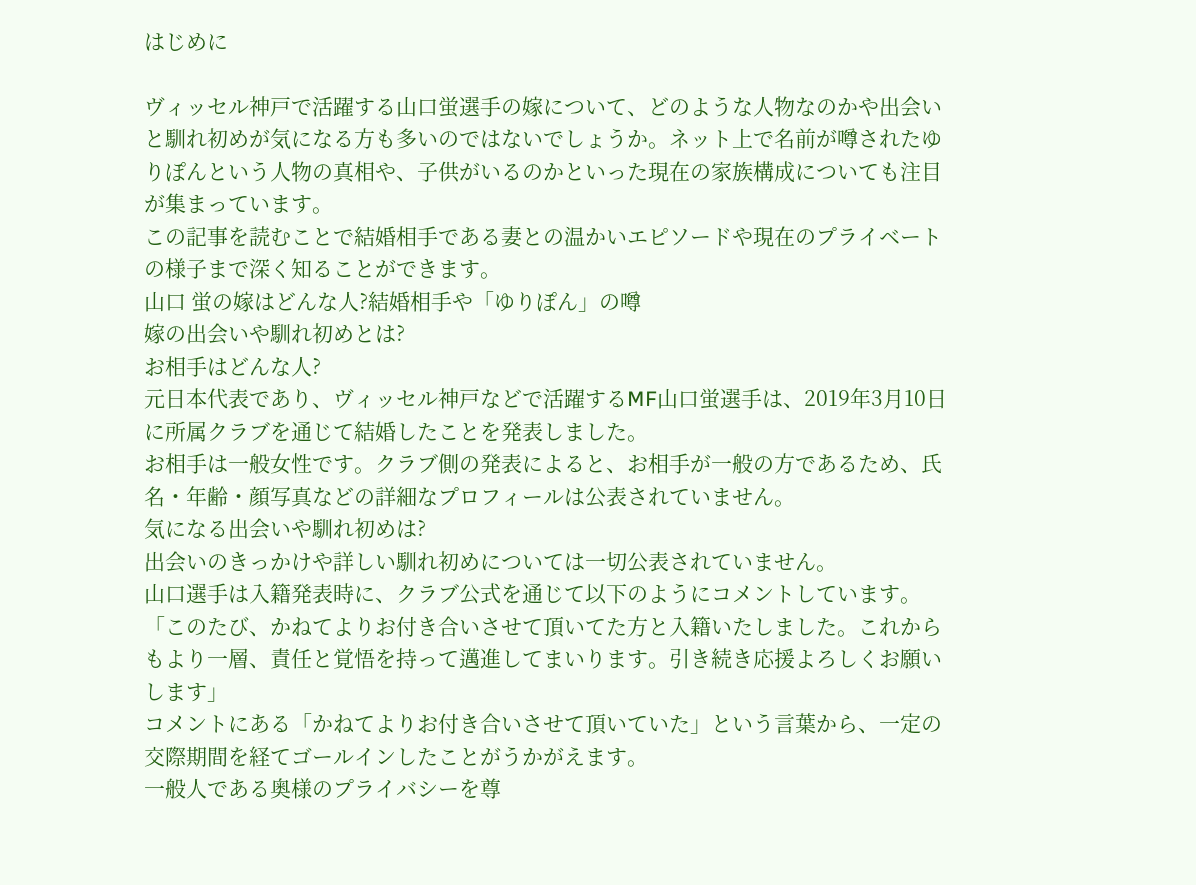はじめに

ヴィッセル神戸で活躍する山口蛍選手の嫁について、どのような人物なのかや出会いと馴れ初めが気になる方も多いのではないでしょうか。ネット上で名前が噂されたゆりぽんという人物の真相や、子供がいるのかといった現在の家族構成についても注目が集まっています。
この記事を読むことで結婚相手である妻との温かいエピソードや現在のプライベートの様子まで深く知ることができます。
山口 蛍の嫁はどんな人?結婚相手や「ゆりぽん」の噂
嫁の出会いや馴れ初めとは?
お相手はどんな人?
元日本代表であり、ヴィッセル神戸などで活躍するMF山口蛍選手は、2019年3月10日に所属クラブを通じて結婚したことを発表しました。
お相手は一般女性です。クラブ側の発表によると、お相手が一般の方であるため、氏名・年齢・顔写真などの詳細なプロフィールは公表されていません。
気になる出会いや馴れ初めは?
出会いのきっかけや詳しい馴れ初めについては一切公表されていません。
山口選手は入籍発表時に、クラブ公式を通じて以下のようにコメントしています。
「このたび、かねてよりお付き合いさせて頂いてた方と入籍いたしました。これからもより一層、責任と覚悟を持って邁進してまいります。引き続き応援よろしくお願いします」
コメントにある「かねてよりお付き合いさせて頂いていた」という言葉から、一定の交際期間を経てゴールインしたことがうかがえます。
一般人である奥様のプライバシーを尊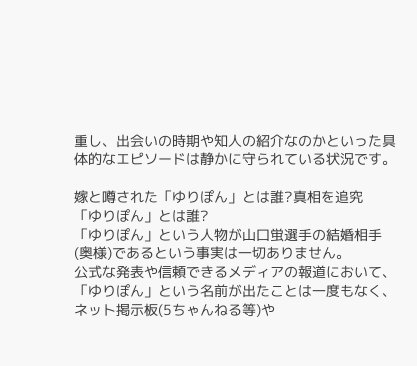重し、出会いの時期や知人の紹介なのかといった具体的なエピソードは静かに守られている状況です。

嫁と噂された「ゆりぽん」とは誰?真相を追究
「ゆりぽん」とは誰?
「ゆりぽん」という人物が山口蛍選手の結婚相手(奥様)であるという事実は一切ありません。
公式な発表や信頼できるメディアの報道において、「ゆりぽん」という名前が出たことは一度もなく、ネット掲示板(5ちゃんねる等)や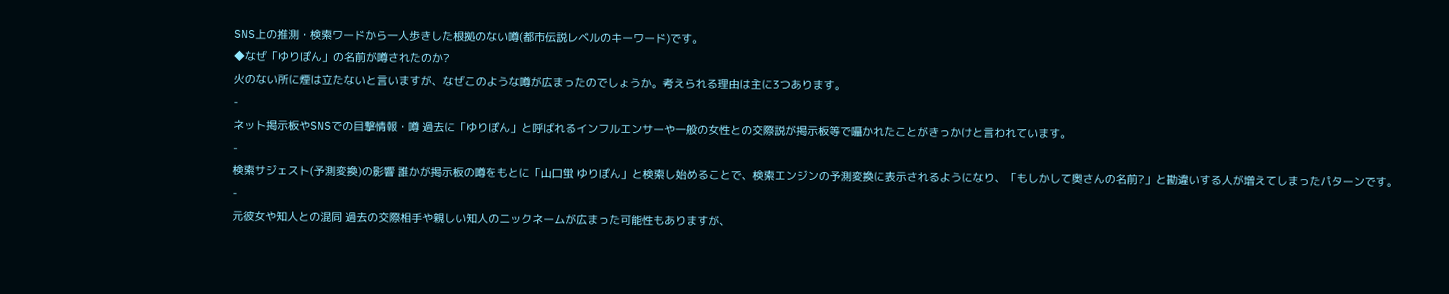SNS上の推測・検索ワードから一人歩きした根拠のない噂(都市伝説レベルのキーワード)です。
◆なぜ「ゆりぽん」の名前が噂されたのか?
火のない所に煙は立たないと言いますが、なぜこのような噂が広まったのでしょうか。考えられる理由は主に3つあります。
-
ネット掲示板やSNSでの目撃情報・噂 過去に「ゆりぽん」と呼ばれるインフルエンサーや一般の女性との交際説が掲示板等で囁かれたことがきっかけと言われています。
-
検索サジェスト(予測変換)の影響 誰かが掲示板の噂をもとに「山口蛍 ゆりぽん」と検索し始めることで、検索エンジンの予測変換に表示されるようになり、「もしかして奥さんの名前?」と勘違いする人が増えてしまったパターンです。
-
元彼女や知人との混同 過去の交際相手や親しい知人のニックネームが広まった可能性もありますが、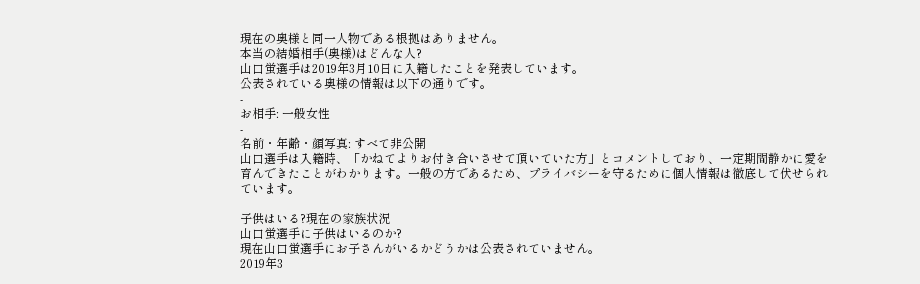現在の奥様と同一人物である根拠はありません。
本当の結婚相手(奥様)はどんな人?
山口蛍選手は2019年3月10日に入籍したことを発表しています。
公表されている奥様の情報は以下の通りです。
-
お相手: 一般女性
-
名前・年齢・顔写真: すべて非公開
山口選手は入籍時、「かねてよりお付き合いさせて頂いていた方」とコメントしており、一定期間静かに愛を育んできたことがわかります。一般の方であるため、プライバシーを守るために個人情報は徹底して伏せられています。

子供はいる?現在の家族状況
山口蛍選手に子供はいるのか?
現在山口蛍選手にお子さんがいるかどうかは公表されていません。
2019年3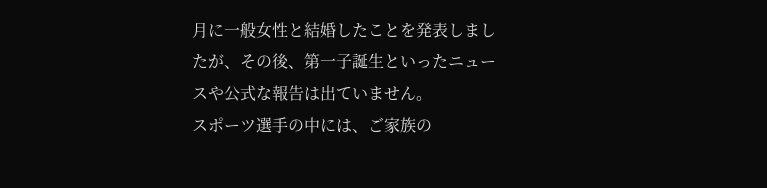月に一般女性と結婚したことを発表しましたが、その後、第一子誕生といったニュースや公式な報告は出ていません。
スポーツ選手の中には、ご家族の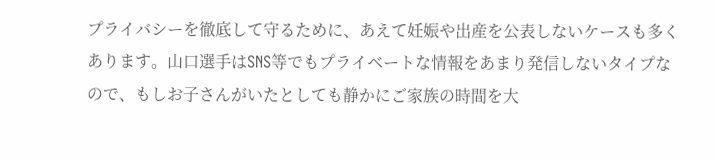プライバシーを徹底して守るために、あえて妊娠や出産を公表しないケースも多くあります。山口選手はSNS等でもプライベートな情報をあまり発信しないタイプなので、もしお子さんがいたとしても静かにご家族の時間を大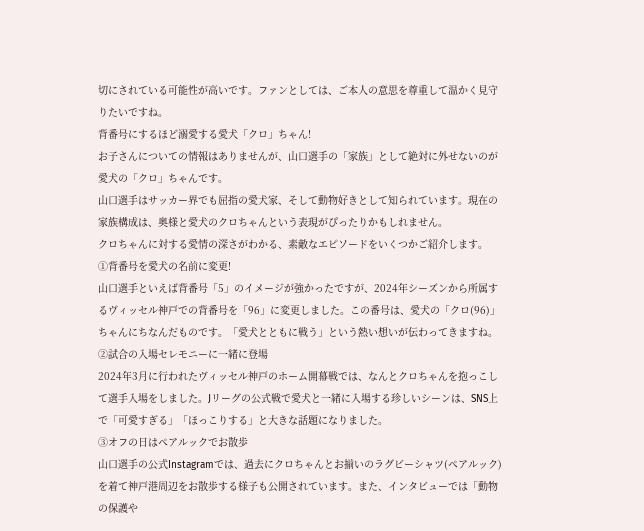切にされている可能性が高いです。ファンとしては、ご本人の意思を尊重して温かく見守りたいですね。
背番号にするほど溺愛する愛犬「クロ」ちゃん!
お子さんについての情報はありませんが、山口選手の「家族」として絶対に外せないのが愛犬の「クロ」ちゃんです。
山口選手はサッカー界でも屈指の愛犬家、そして動物好きとして知られています。現在の家族構成は、奥様と愛犬のクロちゃんという表現がぴったりかもしれません。
クロちゃんに対する愛情の深さがわかる、素敵なエピソードをいくつかご紹介します。
①背番号を愛犬の名前に変更!
山口選手といえば背番号「5」のイメージが強かったですが、2024年シーズンから所属するヴィッセル神戸での背番号を「96」に変更しました。この番号は、愛犬の「クロ(96)」ちゃんにちなんだものです。「愛犬とともに戦う」という熱い想いが伝わってきますね。
②試合の入場セレモニーに一緒に登場
2024年3月に行われたヴィッセル神戸のホーム開幕戦では、なんとクロちゃんを抱っこして選手入場をしました。Jリーグの公式戦で愛犬と一緒に入場する珍しいシーンは、SNS上で「可愛すぎる」「ほっこりする」と大きな話題になりました。
③オフの日はペアルックでお散歩
山口選手の公式Instagramでは、過去にクロちゃんとお揃いのラグビーシャツ(ペアルック)を着て神戸港周辺をお散歩する様子も公開されています。また、インタビューでは「動物の保護や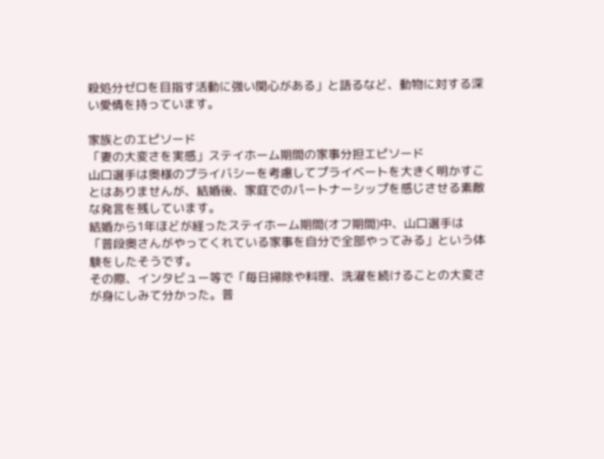殺処分ゼロを目指す活動に強い関心がある」と語るなど、動物に対する深い愛情を持っています。

家族とのエピソード
「妻の大変さを実感」ステイホーム期間の家事分担エピソード
山口選手は奥様のプライバシーを考慮してプライベートを大きく明かすことはありませんが、結婚後、家庭でのパートナーシップを感じさせる素敵な発言を残しています。
結婚から1年ほどが経ったステイホーム期間(オフ期間)中、山口選手は「普段奥さんがやってくれている家事を自分で全部やってみる」という体験をしたそうです。
その際、インタビュー等で「毎日掃除や料理、洗濯を続けることの大変さが身にしみて分かった。普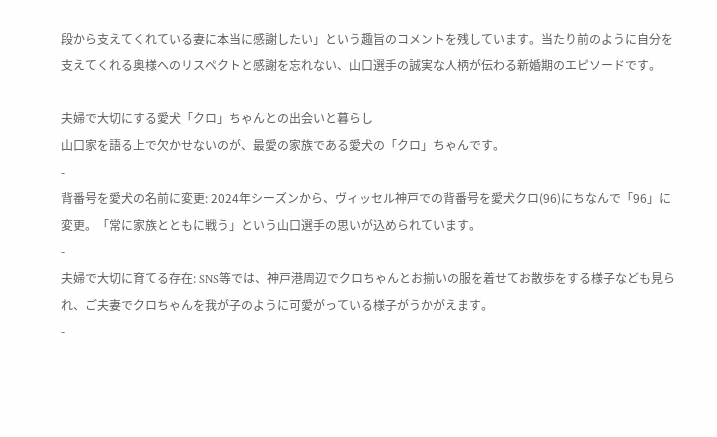段から支えてくれている妻に本当に感謝したい」という趣旨のコメントを残しています。当たり前のように自分を支えてくれる奥様へのリスペクトと感謝を忘れない、山口選手の誠実な人柄が伝わる新婚期のエピソードです。

夫婦で大切にする愛犬「クロ」ちゃんとの出会いと暮らし
山口家を語る上で欠かせないのが、最愛の家族である愛犬の「クロ」ちゃんです。
-
背番号を愛犬の名前に変更: 2024年シーズンから、ヴィッセル神戸での背番号を愛犬クロ(96)にちなんで「96」に変更。「常に家族とともに戦う」という山口選手の思いが込められています。
-
夫婦で大切に育てる存在: SNS等では、神戸港周辺でクロちゃんとお揃いの服を着せてお散歩をする様子なども見られ、ご夫妻でクロちゃんを我が子のように可愛がっている様子がうかがえます。
-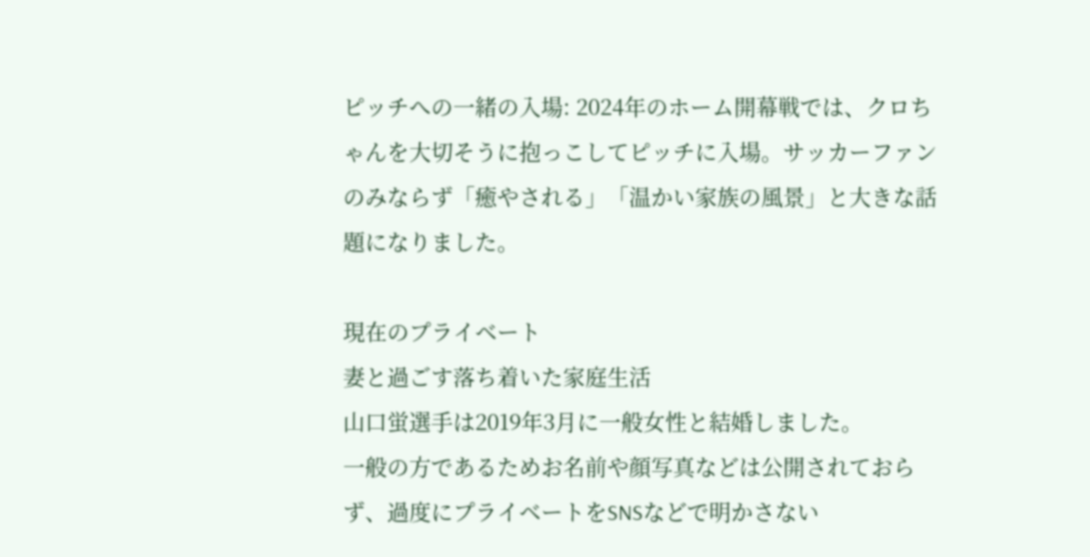ピッチへの一緒の入場: 2024年のホーム開幕戦では、クロちゃんを大切そうに抱っこしてピッチに入場。サッカーファンのみならず「癒やされる」「温かい家族の風景」と大きな話題になりました。

現在のプライベート
妻と過ごす落ち着いた家庭生活
山口蛍選手は2019年3月に一般女性と結婚しました。
一般の方であるためお名前や顔写真などは公開されておらず、過度にプライベートをSNSなどで明かさない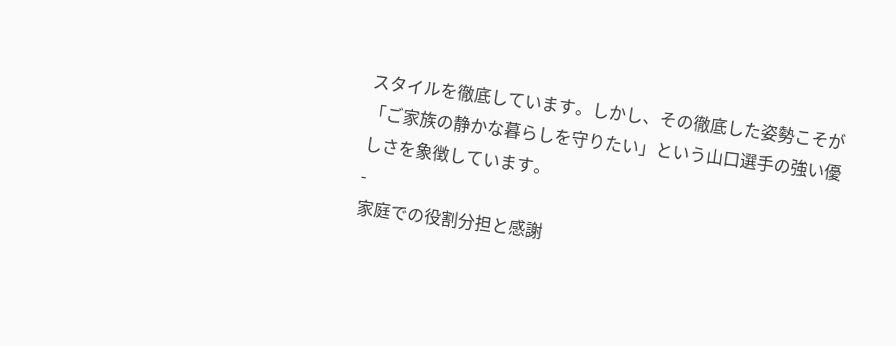スタイルを徹底しています。しかし、その徹底した姿勢こそが「ご家族の静かな暮らしを守りたい」という山口選手の強い優しさを象徴しています。
-
家庭での役割分担と感謝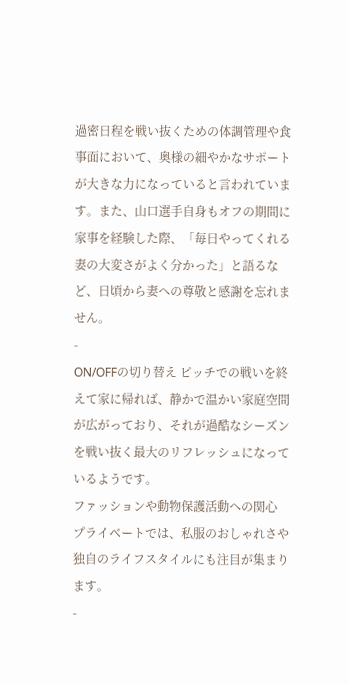過密日程を戦い抜くための体調管理や食事面において、奥様の細やかなサポートが大きな力になっていると言われています。また、山口選手自身もオフの期間に家事を経験した際、「毎日やってくれる妻の大変さがよく分かった」と語るなど、日頃から妻への尊敬と感謝を忘れません。
-
ON/OFFの切り替え ピッチでの戦いを終えて家に帰れば、静かで温かい家庭空間が広がっており、それが過酷なシーズンを戦い抜く最大のリフレッシュになっているようです。
ファッションや動物保護活動への関心
プライベートでは、私服のおしゃれさや独自のライフスタイルにも注目が集まります。
-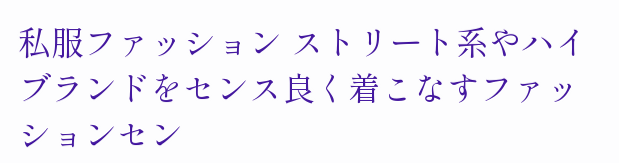私服ファッション ストリート系やハイブランドをセンス良く着こなすファッションセン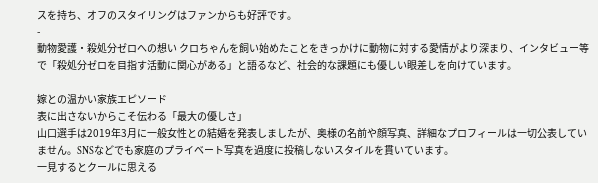スを持ち、オフのスタイリングはファンからも好評です。
-
動物愛護・殺処分ゼロへの想い クロちゃんを飼い始めたことをきっかけに動物に対する愛情がより深まり、インタビュー等で「殺処分ゼロを目指す活動に関心がある」と語るなど、社会的な課題にも優しい眼差しを向けています。

嫁との温かい家族エピソード
表に出さないからこそ伝わる「最大の優しさ」
山口選手は2019年3月に一般女性との結婚を発表しましたが、奥様の名前や顔写真、詳細なプロフィールは一切公表していません。SNSなどでも家庭のプライベート写真を過度に投稿しないスタイルを貫いています。
一見するとクールに思える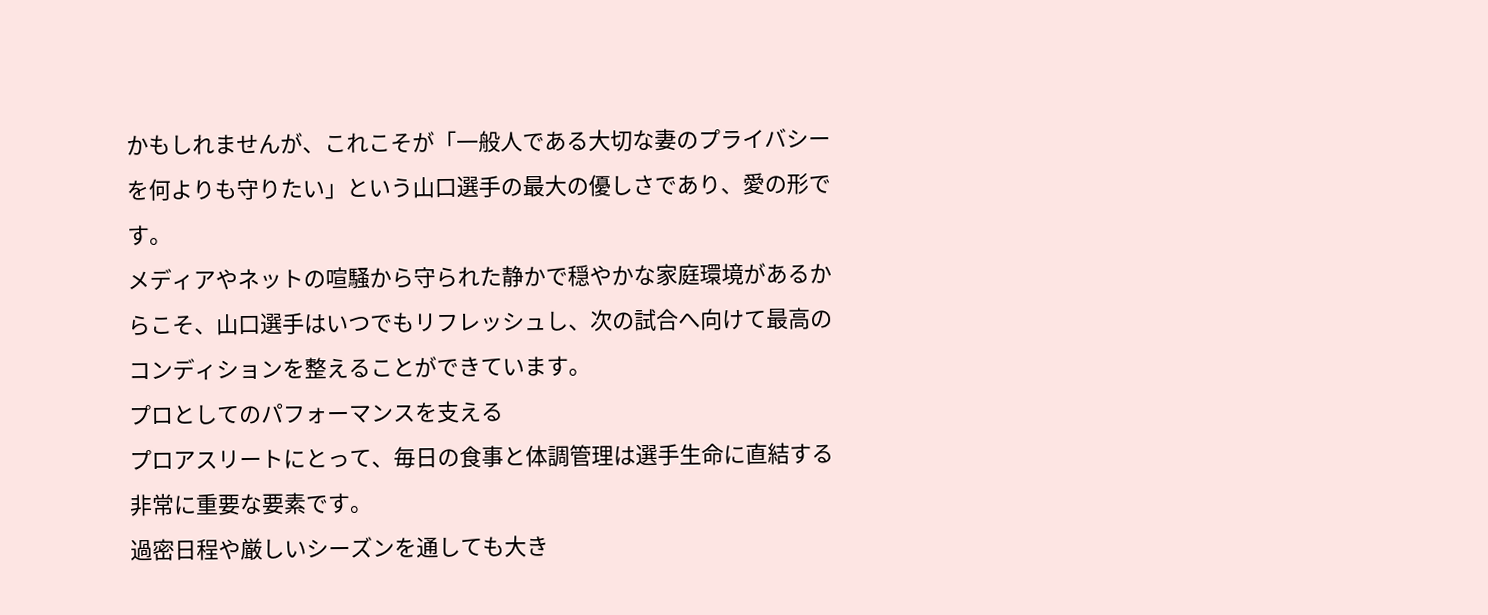かもしれませんが、これこそが「一般人である大切な妻のプライバシーを何よりも守りたい」という山口選手の最大の優しさであり、愛の形です。
メディアやネットの喧騒から守られた静かで穏やかな家庭環境があるからこそ、山口選手はいつでもリフレッシュし、次の試合へ向けて最高のコンディションを整えることができています。
プロとしてのパフォーマンスを支える
プロアスリートにとって、毎日の食事と体調管理は選手生命に直結する非常に重要な要素です。
過密日程や厳しいシーズンを通しても大き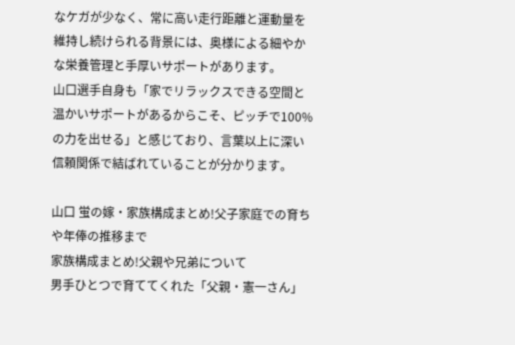なケガが少なく、常に高い走行距離と運動量を維持し続けられる背景には、奥様による細やかな栄養管理と手厚いサポートがあります。
山口選手自身も「家でリラックスできる空間と温かいサポートがあるからこそ、ピッチで100%の力を出せる」と感じており、言葉以上に深い信頼関係で結ばれていることが分かります。

山口 蛍の嫁・家族構成まとめ!父子家庭での育ちや年俸の推移まで
家族構成まとめ!父親や兄弟について
男手ひとつで育ててくれた「父親・憲一さん」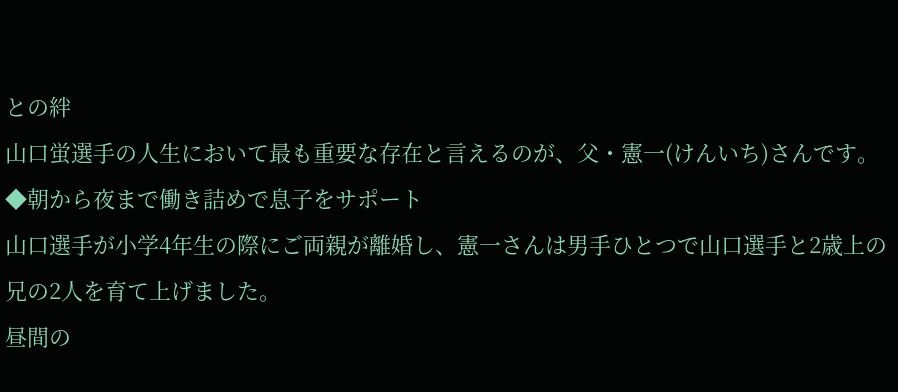との絆
山口蛍選手の人生において最も重要な存在と言えるのが、父・憲一(けんいち)さんです。
◆朝から夜まで働き詰めで息子をサポート
山口選手が小学4年生の際にご両親が離婚し、憲一さんは男手ひとつで山口選手と2歳上の兄の2人を育て上げました。
昼間の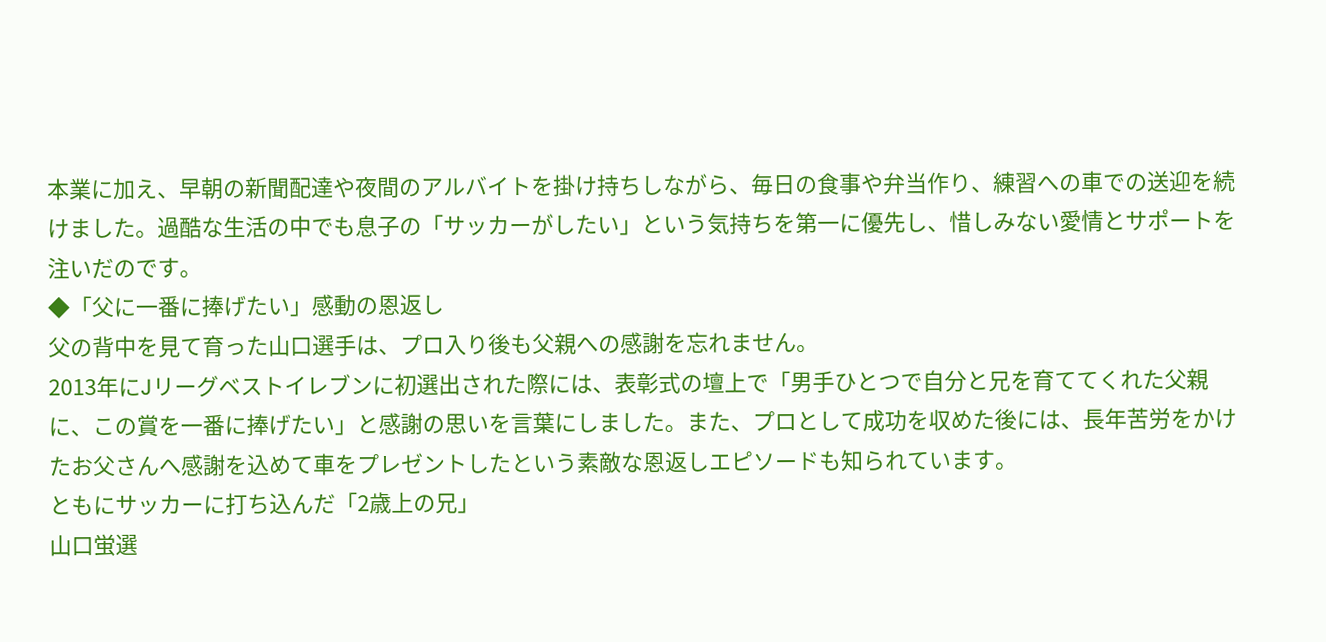本業に加え、早朝の新聞配達や夜間のアルバイトを掛け持ちしながら、毎日の食事や弁当作り、練習への車での送迎を続けました。過酷な生活の中でも息子の「サッカーがしたい」という気持ちを第一に優先し、惜しみない愛情とサポートを注いだのです。
◆「父に一番に捧げたい」感動の恩返し
父の背中を見て育った山口選手は、プロ入り後も父親への感謝を忘れません。
2013年にJリーグベストイレブンに初選出された際には、表彰式の壇上で「男手ひとつで自分と兄を育ててくれた父親に、この賞を一番に捧げたい」と感謝の思いを言葉にしました。また、プロとして成功を収めた後には、長年苦労をかけたお父さんへ感謝を込めて車をプレゼントしたという素敵な恩返しエピソードも知られています。
ともにサッカーに打ち込んだ「2歳上の兄」
山口蛍選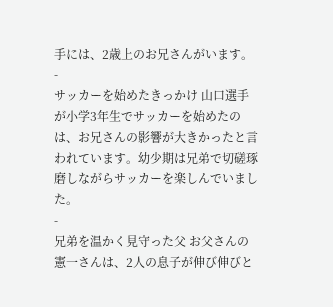手には、2歳上のお兄さんがいます。
-
サッカーを始めたきっかけ 山口選手が小学3年生でサッカーを始めたのは、お兄さんの影響が大きかったと言われています。幼少期は兄弟で切磋琢磨しながらサッカーを楽しんでいました。
-
兄弟を温かく見守った父 お父さんの憲一さんは、2人の息子が伸び伸びと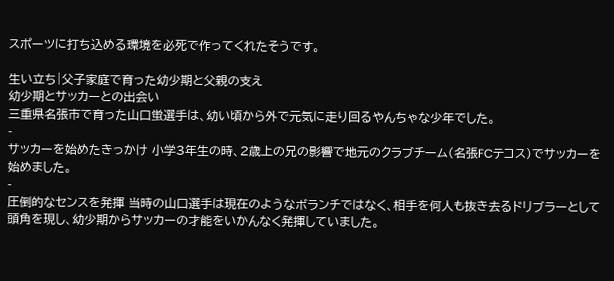スポーツに打ち込める環境を必死で作ってくれたそうです。

生い立ち|父子家庭で育った幼少期と父親の支え
幼少期とサッカーとの出会い
三重県名張市で育った山口蛍選手は、幼い頃から外で元気に走り回るやんちゃな少年でした。
-
サッカーを始めたきっかけ 小学3年生の時、2歳上の兄の影響で地元のクラブチーム(名張FCテコス)でサッカーを始めました。
-
圧倒的なセンスを発揮 当時の山口選手は現在のようなボランチではなく、相手を何人も抜き去るドリブラーとして頭角を現し、幼少期からサッカーの才能をいかんなく発揮していました。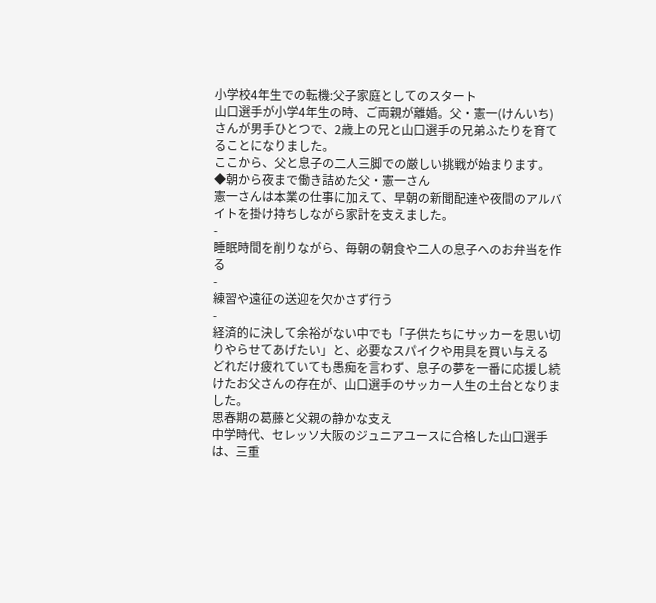小学校4年生での転機:父子家庭としてのスタート
山口選手が小学4年生の時、ご両親が離婚。父・憲一(けんいち)さんが男手ひとつで、2歳上の兄と山口選手の兄弟ふたりを育てることになりました。
ここから、父と息子の二人三脚での厳しい挑戦が始まります。
◆朝から夜まで働き詰めた父・憲一さん
憲一さんは本業の仕事に加えて、早朝の新聞配達や夜間のアルバイトを掛け持ちしながら家計を支えました。
-
睡眠時間を削りながら、毎朝の朝食や二人の息子へのお弁当を作る
-
練習や遠征の送迎を欠かさず行う
-
経済的に決して余裕がない中でも「子供たちにサッカーを思い切りやらせてあげたい」と、必要なスパイクや用具を買い与える
どれだけ疲れていても愚痴を言わず、息子の夢を一番に応援し続けたお父さんの存在が、山口選手のサッカー人生の土台となりました。
思春期の葛藤と父親の静かな支え
中学時代、セレッソ大阪のジュニアユースに合格した山口選手は、三重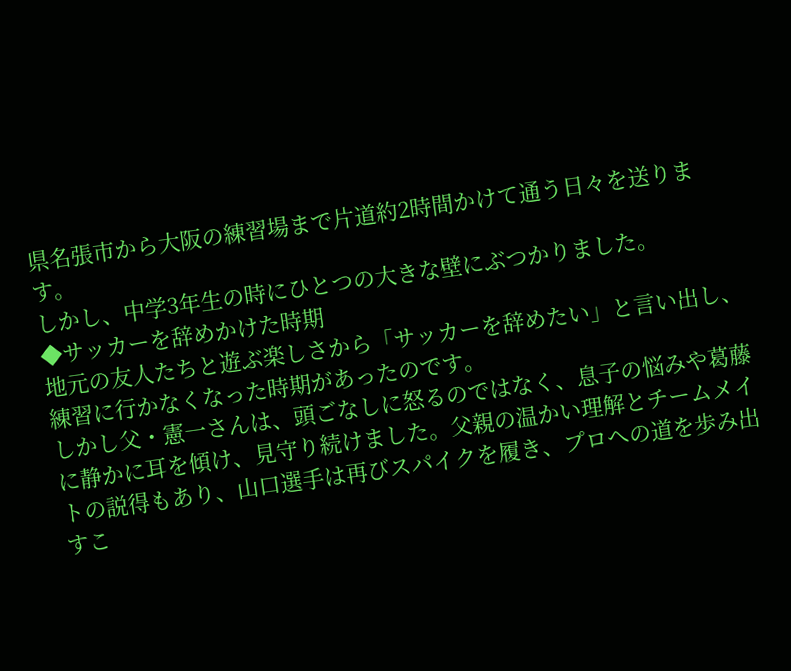県名張市から大阪の練習場まで片道約2時間かけて通う日々を送ります。
しかし、中学3年生の時にひとつの大きな壁にぶつかりました。
◆サッカーを辞めかけた時期
地元の友人たちと遊ぶ楽しさから「サッカーを辞めたい」と言い出し、練習に行かなくなった時期があったのです。
しかし父・憲一さんは、頭ごなしに怒るのではなく、息子の悩みや葛藤に静かに耳を傾け、見守り続けました。父親の温かい理解とチームメイトの説得もあり、山口選手は再びスパイクを履き、プロへの道を歩み出すこ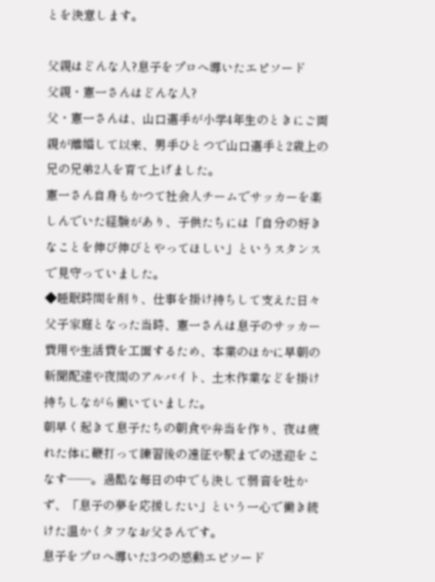とを決意します。

父親はどんな人?息子をプロへ導いたエピソード
父親・憲一さんはどんな人?
父・憲一さんは、山口選手が小学4年生のときにご両親が離婚して以来、男手ひとつで山口選手と2歳上の兄の兄弟2人を育て上げました。
憲一さん自身もかつて社会人チームでサッカーを楽しんでいた経験があり、子供たちには「自分の好きなことを伸び伸びとやってほしい」というスタンスで見守っていました。
◆睡眠時間を削り、仕事を掛け持ちして支えた日々
父子家庭となった当時、憲一さんは息子のサッカー費用や生活費を工面するため、本業のほかに早朝の新聞配達や夜間のアルバイト、土木作業などを掛け持ちしながら働いていました。
朝早く起きて息子たちの朝食や弁当を作り、夜は疲れた体に鞭打って練習後の遠征や駅までの送迎をこなす——。過酷な毎日の中でも決して弱音を吐かず、「息子の夢を応援したい」という一心で働き続けた温かくタフなお父さんです。
息子をプロへ導いた3つの感動エピソード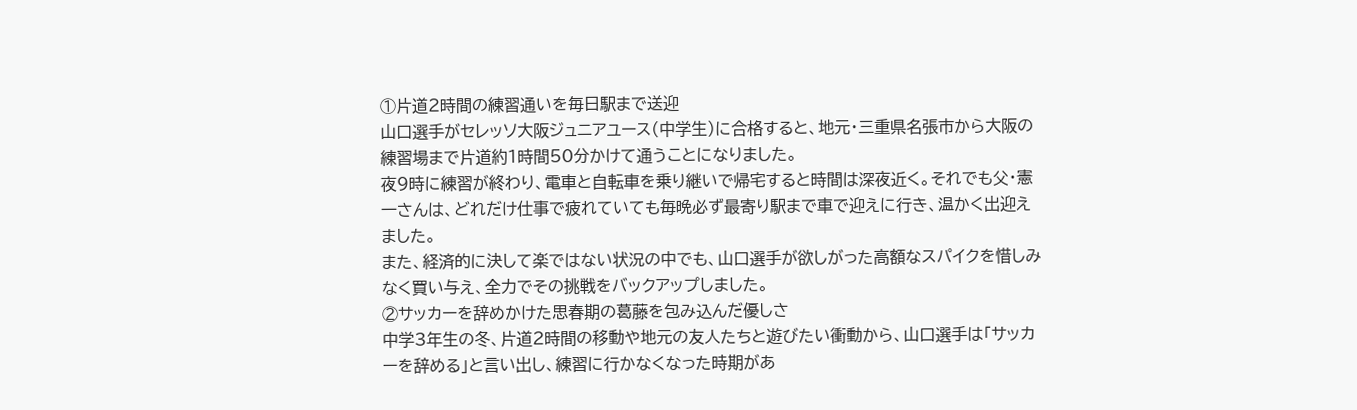①片道2時間の練習通いを毎日駅まで送迎
山口選手がセレッソ大阪ジュニアユース(中学生)に合格すると、地元・三重県名張市から大阪の練習場まで片道約1時間50分かけて通うことになりました。
夜9時に練習が終わり、電車と自転車を乗り継いで帰宅すると時間は深夜近く。それでも父・憲一さんは、どれだけ仕事で疲れていても毎晩必ず最寄り駅まで車で迎えに行き、温かく出迎えました。
また、経済的に決して楽ではない状況の中でも、山口選手が欲しがった高額なスパイクを惜しみなく買い与え、全力でその挑戦をバックアップしました。
②サッカーを辞めかけた思春期の葛藤を包み込んだ優しさ
中学3年生の冬、片道2時間の移動や地元の友人たちと遊びたい衝動から、山口選手は「サッカーを辞める」と言い出し、練習に行かなくなった時期があ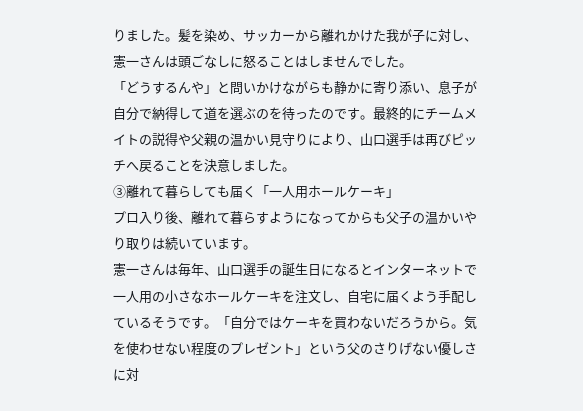りました。髪を染め、サッカーから離れかけた我が子に対し、憲一さんは頭ごなしに怒ることはしませんでした。
「どうするんや」と問いかけながらも静かに寄り添い、息子が自分で納得して道を選ぶのを待ったのです。最終的にチームメイトの説得や父親の温かい見守りにより、山口選手は再びピッチへ戻ることを決意しました。
③離れて暮らしても届く「一人用ホールケーキ」
プロ入り後、離れて暮らすようになってからも父子の温かいやり取りは続いています。
憲一さんは毎年、山口選手の誕生日になるとインターネットで一人用の小さなホールケーキを注文し、自宅に届くよう手配しているそうです。「自分ではケーキを買わないだろうから。気を使わせない程度のプレゼント」という父のさりげない優しさに対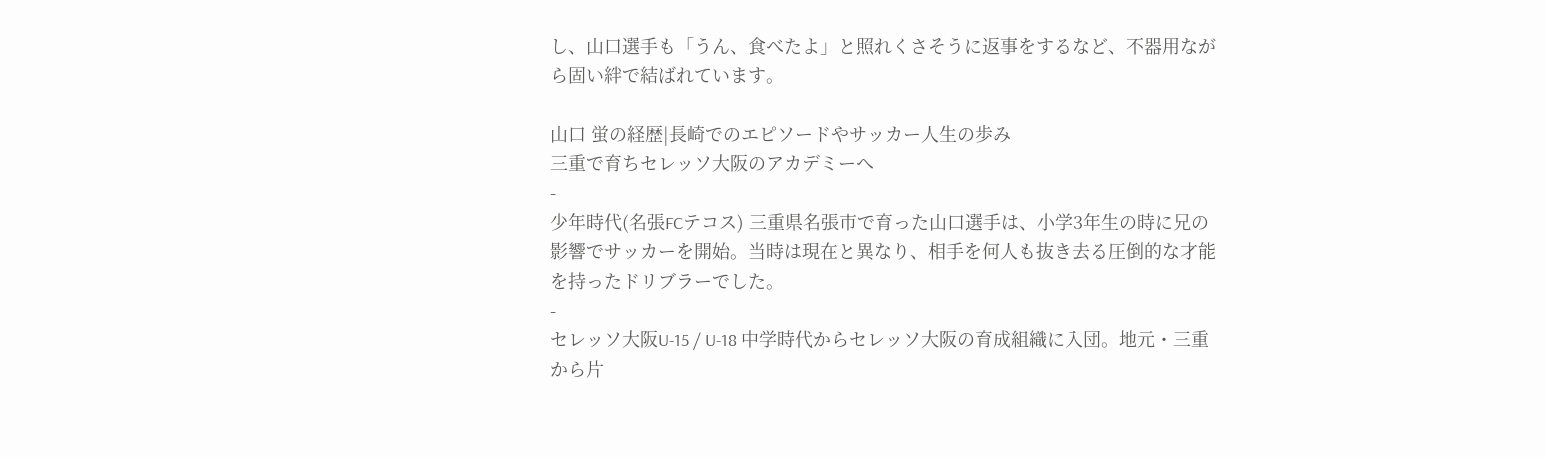し、山口選手も「うん、食べたよ」と照れくさそうに返事をするなど、不器用ながら固い絆で結ばれています。

山口 蛍の経歴|長崎でのエピソードやサッカー人生の歩み
三重で育ちセレッソ大阪のアカデミーへ
-
少年時代(名張FCテコス) 三重県名張市で育った山口選手は、小学3年生の時に兄の影響でサッカーを開始。当時は現在と異なり、相手を何人も抜き去る圧倒的な才能を持ったドリブラーでした。
-
セレッソ大阪U-15 / U-18 中学時代からセレッソ大阪の育成組織に入団。地元・三重から片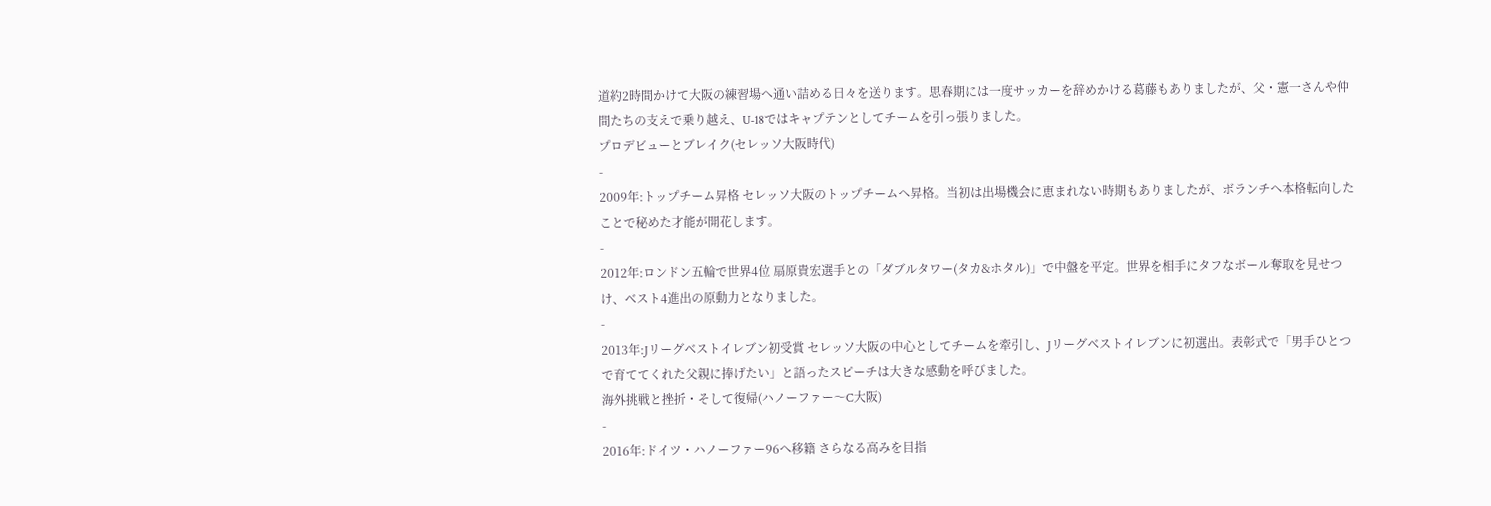道約2時間かけて大阪の練習場へ通い詰める日々を送ります。思春期には一度サッカーを辞めかける葛藤もありましたが、父・憲一さんや仲間たちの支えで乗り越え、U-18ではキャプテンとしてチームを引っ張りました。
プロデビューとブレイク(セレッソ大阪時代)
-
2009年:トップチーム昇格 セレッソ大阪のトップチームへ昇格。当初は出場機会に恵まれない時期もありましたが、ボランチへ本格転向したことで秘めた才能が開花します。
-
2012年:ロンドン五輪で世界4位 扇原貴宏選手との「ダブルタワー(タカ&ホタル)」で中盤を平定。世界を相手にタフなボール奪取を見せつけ、ベスト4進出の原動力となりました。
-
2013年:Jリーグベストイレブン初受賞 セレッソ大阪の中心としてチームを牽引し、Jリーグベストイレブンに初選出。表彰式で「男手ひとつで育ててくれた父親に捧げたい」と語ったスピーチは大きな感動を呼びました。
海外挑戦と挫折・そして復帰(ハノーファー〜C大阪)
-
2016年:ドイツ・ハノーファー96へ移籍 さらなる高みを目指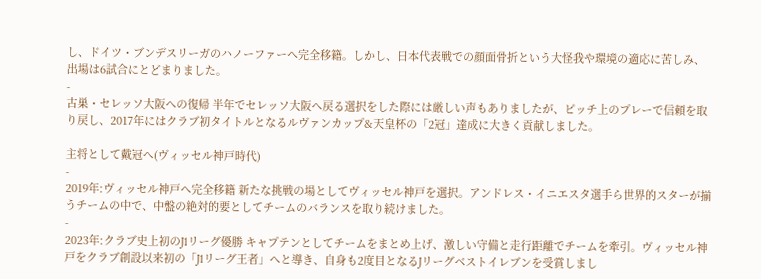し、ドイツ・ブンデスリーガのハノーファーへ完全移籍。しかし、日本代表戦での顔面骨折という大怪我や環境の適応に苦しみ、出場は6試合にとどまりました。
-
古巣・セレッソ大阪への復帰 半年でセレッソ大阪へ戻る選択をした際には厳しい声もありましたが、ピッチ上のプレーで信頼を取り戻し、2017年にはクラブ初タイトルとなるルヴァンカップ&天皇杯の「2冠」達成に大きく貢献しました。

主将として戴冠へ(ヴィッセル神戸時代)
-
2019年:ヴィッセル神戸へ完全移籍 新たな挑戦の場としてヴィッセル神戸を選択。アンドレス・イニエスタ選手ら世界的スターが揃うチームの中で、中盤の絶対的要としてチームのバランスを取り続けました。
-
2023年:クラブ史上初のJ1リーグ優勝 キャプテンとしてチームをまとめ上げ、激しい守備と走行距離でチームを牽引。ヴィッセル神戸をクラブ創設以来初の「J1リーグ王者」へと導き、自身も2度目となるJリーグベストイレブンを受賞しまし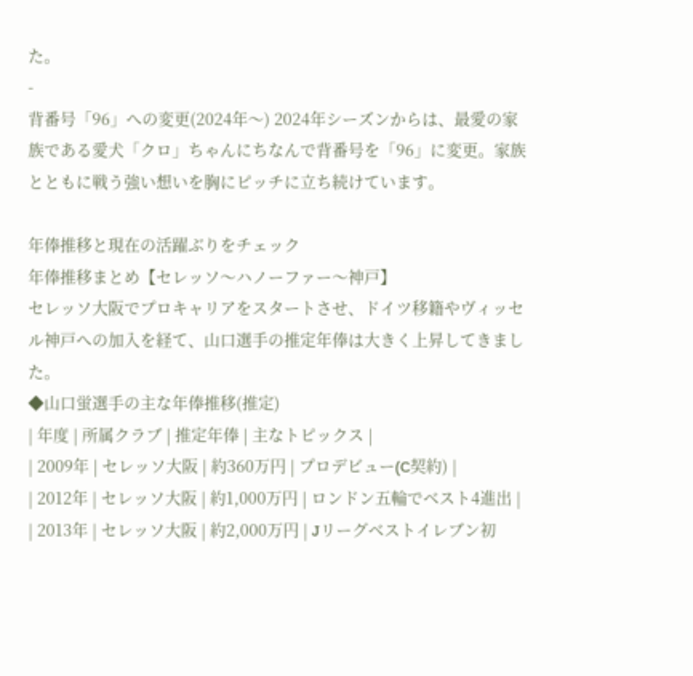た。
-
背番号「96」への変更(2024年〜) 2024年シーズンからは、最愛の家族である愛犬「クロ」ちゃんにちなんで背番号を「96」に変更。家族とともに戦う強い想いを胸にピッチに立ち続けています。

年俸推移と現在の活躍ぶりをチェック
年俸推移まとめ【セレッソ〜ハノーファー〜神戸】
セレッソ大阪でプロキャリアをスタートさせ、ドイツ移籍やヴィッセル神戸への加入を経て、山口選手の推定年俸は大きく上昇してきました。
◆山口蛍選手の主な年俸推移(推定)
| 年度 | 所属クラブ | 推定年俸 | 主なトピックス |
| 2009年 | セレッソ大阪 | 約360万円 | プロデビュー(C契約) |
| 2012年 | セレッソ大阪 | 約1,000万円 | ロンドン五輪でベスト4進出 |
| 2013年 | セレッソ大阪 | 約2,000万円 | Jリーグベストイレブン初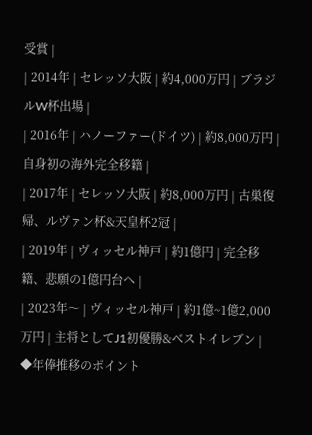受賞 |
| 2014年 | セレッソ大阪 | 約4,000万円 | ブラジルW杯出場 |
| 2016年 | ハノーファー(ドイツ) | 約8,000万円 | 自身初の海外完全移籍 |
| 2017年 | セレッソ大阪 | 約8,000万円 | 古巣復帰、ルヴァン杯&天皇杯2冠 |
| 2019年 | ヴィッセル神戸 | 約1億円 | 完全移籍、悲願の1億円台へ |
| 2023年〜 | ヴィッセル神戸 | 約1億~1億2,000万円 | 主将としてJ1初優勝&ベストイレブン |
◆年俸推移のポイント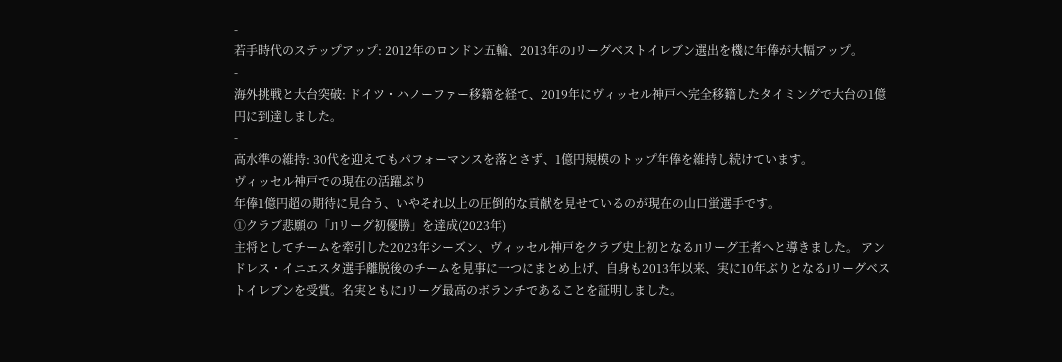-
若手時代のステップアップ: 2012年のロンドン五輪、2013年のJリーグベストイレブン選出を機に年俸が大幅アップ。
-
海外挑戦と大台突破: ドイツ・ハノーファー移籍を経て、2019年にヴィッセル神戸へ完全移籍したタイミングで大台の1億円に到達しました。
-
高水準の維持: 30代を迎えてもパフォーマンスを落とさず、1億円規模のトップ年俸を維持し続けています。
ヴィッセル神戸での現在の活躍ぶり
年俸1億円超の期待に見合う、いやそれ以上の圧倒的な貢献を見せているのが現在の山口蛍選手です。
①クラブ悲願の「J1リーグ初優勝」を達成(2023年)
主将としてチームを牽引した2023年シーズン、ヴィッセル神戸をクラブ史上初となるJ1リーグ王者へと導きました。 アンドレス・イニエスタ選手離脱後のチームを見事に一つにまとめ上げ、自身も2013年以来、実に10年ぶりとなるJリーグベストイレブンを受賞。名実ともにJリーグ最高のボランチであることを証明しました。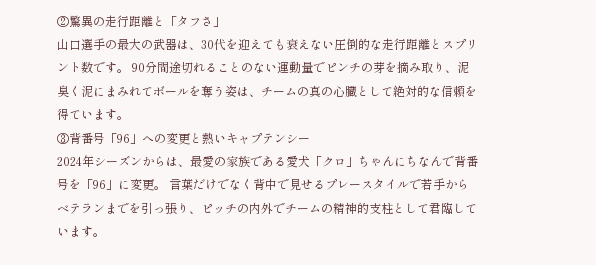②驚異の走行距離と「タフさ」
山口選手の最大の武器は、30代を迎えても衰えない圧倒的な走行距離とスプリント数です。 90分間途切れることのない運動量でピンチの芽を摘み取り、泥臭く泥にまみれてボールを奪う姿は、チームの真の心臓として絶対的な信頼を得ています。
③背番号「96」への変更と熱いキャプテンシー
2024年シーズンからは、最愛の家族である愛犬「クロ」ちゃんにちなんで背番号を「96」に変更。 言葉だけでなく背中で見せるプレースタイルで若手からベテランまでを引っ張り、ピッチの内外でチームの精神的支柱として君臨しています。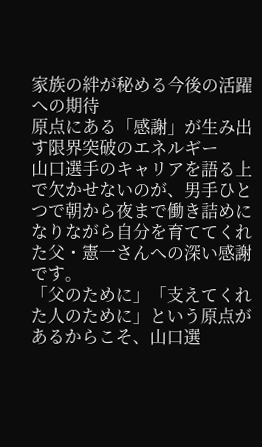家族の絆が秘める今後の活躍への期待
原点にある「感謝」が生み出す限界突破のエネルギー
山口選手のキャリアを語る上で欠かせないのが、男手ひとつで朝から夜まで働き詰めになりながら自分を育ててくれた父・憲一さんへの深い感謝です。
「父のために」「支えてくれた人のために」という原点があるからこそ、山口選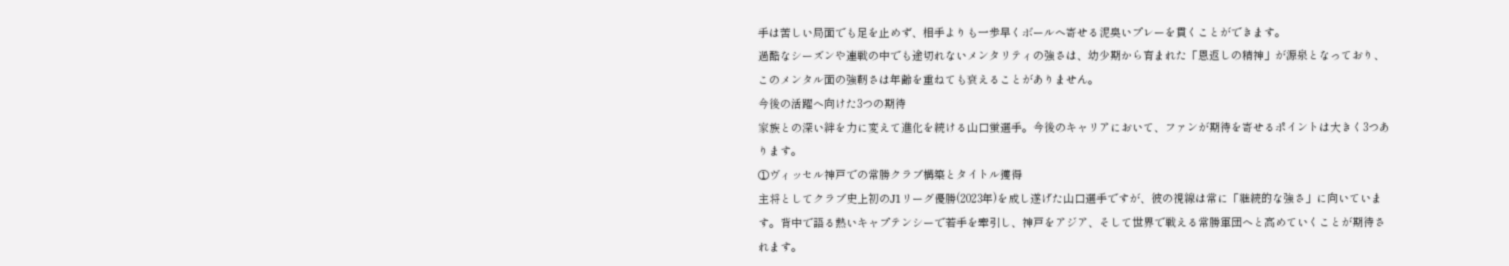手は苦しい局面でも足を止めず、相手よりも一歩早くボールへ寄せる泥臭いプレーを貫くことができます。
過酷なシーズンや連戦の中でも途切れないメンタリティの強さは、幼少期から育まれた「恩返しの精神」が源泉となっており、このメンタル面の強靭さは年齢を重ねても衰えることがありません。
今後の活躍へ向けた3つの期待
家族との深い絆を力に変えて進化を続ける山口蛍選手。今後のキャリアにおいて、ファンが期待を寄せるポイントは大きく3つあります。
①ヴィッセル神戸での常勝クラブ構築とタイトル獲得
主将としてクラブ史上初のJ1リーグ優勝(2023年)を成し遂げた山口選手ですが、彼の視線は常に「継続的な強さ」に向いています。背中で語る熱いキャプテンシーで若手を牽引し、神戸をアジア、そして世界で戦える常勝軍団へと高めていくことが期待されます。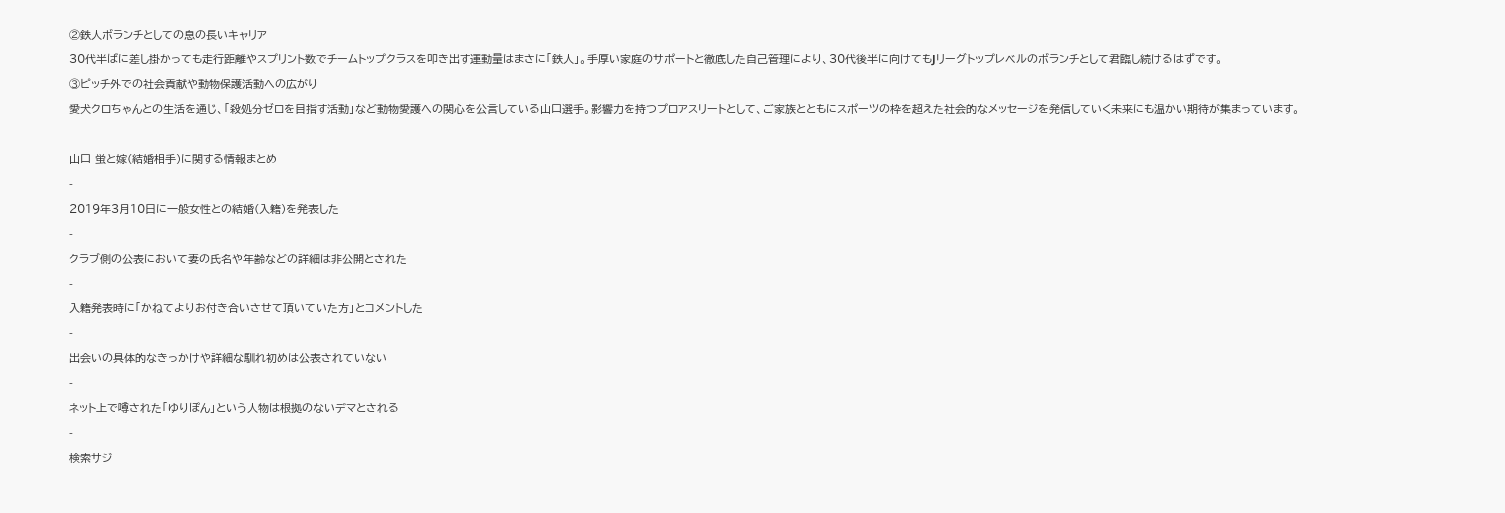②鉄人ボランチとしての息の長いキャリア
30代半ばに差し掛かっても走行距離やスプリント数でチームトップクラスを叩き出す運動量はまさに「鉄人」。手厚い家庭のサポートと徹底した自己管理により、30代後半に向けてもJリーグトップレベルのボランチとして君臨し続けるはずです。
③ピッチ外での社会貢献や動物保護活動への広がり
愛犬クロちゃんとの生活を通じ、「殺処分ゼロを目指す活動」など動物愛護への関心を公言している山口選手。影響力を持つプロアスリートとして、ご家族とともにスポーツの枠を超えた社会的なメッセージを発信していく未来にも温かい期待が集まっています。

山口 蛍と嫁(結婚相手)に関する情報まとめ
-
2019年3月10日に一般女性との結婚(入籍)を発表した
-
クラブ側の公表において妻の氏名や年齢などの詳細は非公開とされた
-
入籍発表時に「かねてよりお付き合いさせて頂いていた方」とコメントした
-
出会いの具体的なきっかけや詳細な馴れ初めは公表されていない
-
ネット上で噂された「ゆりぽん」という人物は根拠のないデマとされる
-
検索サジ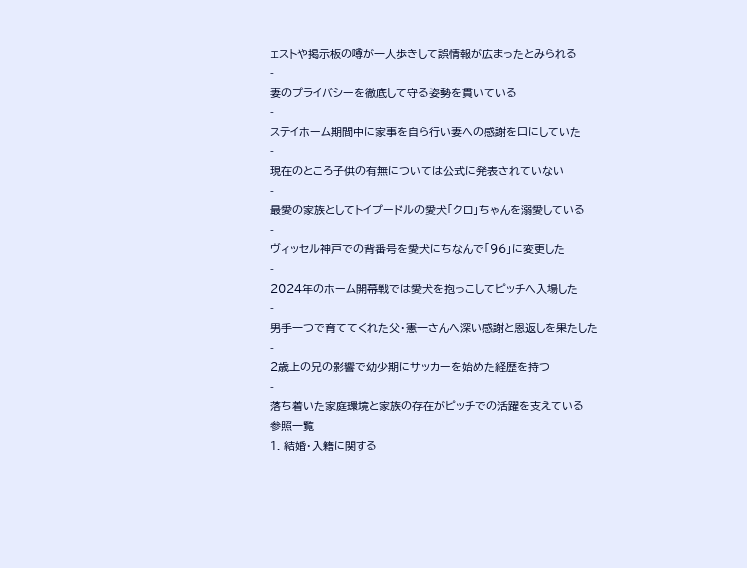ェストや掲示板の噂が一人歩きして誤情報が広まったとみられる
-
妻のプライバシーを徹底して守る姿勢を貫いている
-
ステイホーム期間中に家事を自ら行い妻への感謝を口にしていた
-
現在のところ子供の有無については公式に発表されていない
-
最愛の家族としてトイプードルの愛犬「クロ」ちゃんを溺愛している
-
ヴィッセル神戸での背番号を愛犬にちなんで「96」に変更した
-
2024年のホーム開幕戦では愛犬を抱っこしてピッチへ入場した
-
男手一つで育ててくれた父・憲一さんへ深い感謝と恩返しを果たした
-
2歳上の兄の影響で幼少期にサッカーを始めた経歴を持つ
-
落ち着いた家庭環境と家族の存在がピッチでの活躍を支えている
参照一覧
1. 結婚・入籍に関する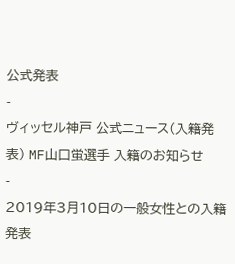公式発表
-
ヴィッセル神戸 公式ニュース(入籍発表) MF山口蛍選手 入籍のお知らせ
-
2019年3月10日の一般女性との入籍発表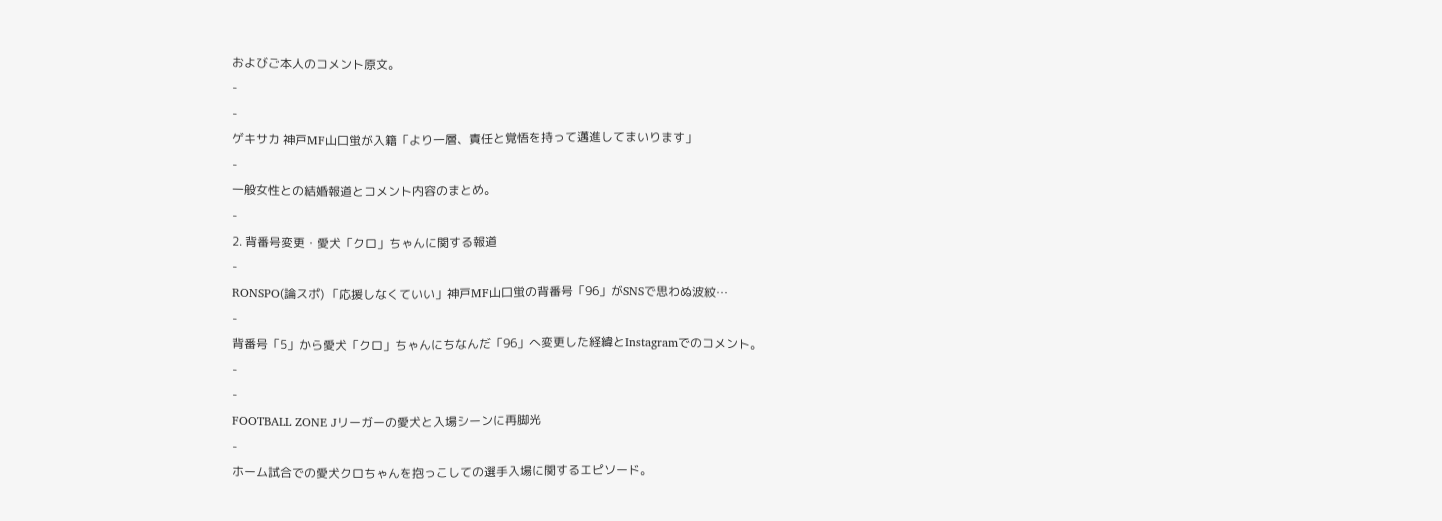およびご本人のコメント原文。
-
-
ゲキサカ 神戸MF山口蛍が入籍「より一層、責任と覚悟を持って邁進してまいります」
-
一般女性との結婚報道とコメント内容のまとめ。
-
2. 背番号変更・愛犬「クロ」ちゃんに関する報道
-
RONSPO(論スポ) 「応援しなくていい」神戸MF山口蛍の背番号「96」がSNSで思わぬ波紋…
-
背番号「5」から愛犬「クロ」ちゃんにちなんだ「96」へ変更した経緯とInstagramでのコメント。
-
-
FOOTBALL ZONE Jリーガーの愛犬と入場シーンに再脚光
-
ホーム試合での愛犬クロちゃんを抱っこしての選手入場に関するエピソード。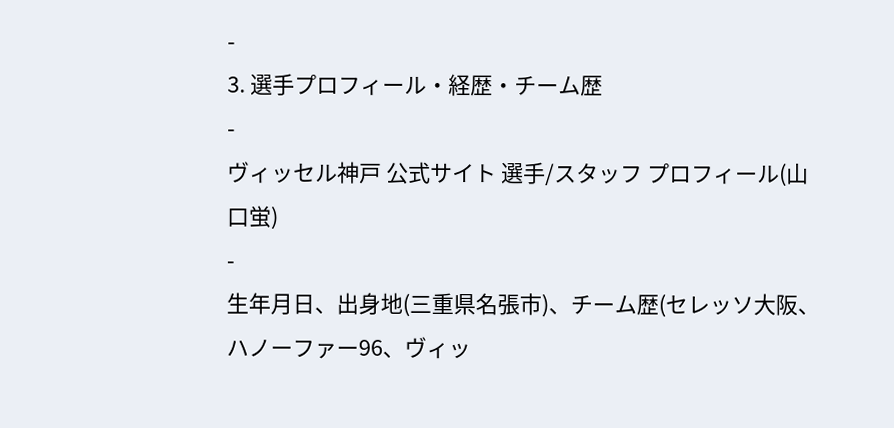-
3. 選手プロフィール・経歴・チーム歴
-
ヴィッセル神戸 公式サイト 選手/スタッフ プロフィール(山口蛍)
-
生年月日、出身地(三重県名張市)、チーム歴(セレッソ大阪、ハノーファー96、ヴィッ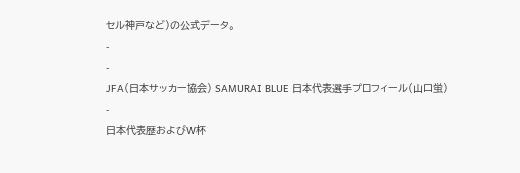セル神戸など)の公式データ。
-
-
JFA(日本サッカー協会) SAMURAI BLUE 日本代表選手プロフィール(山口蛍)
-
日本代表歴およびW杯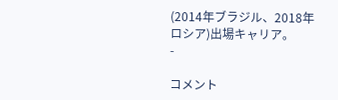(2014年ブラジル、2018年ロシア)出場キャリア。
-

コメント